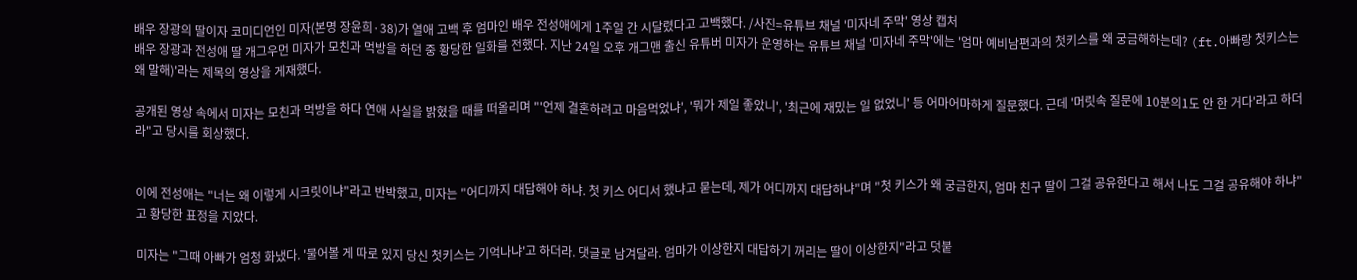배우 장광의 딸이자 코미디언인 미자(본명 장윤희·38)가 열애 고백 후 엄마인 배우 전성애에게 1주일 간 시달렸다고 고백했다. /사진=유튜브 채널 '미자네 주막' 영상 캡처
배우 장광과 전성애 딸 개그우먼 미자가 모친과 먹방을 하던 중 황당한 일화를 전했다. 지난 24일 오후 개그맨 출신 유튜버 미자가 운영하는 유튜브 채널 '미자네 주막'에는 '엄마 예비남편과의 첫키스를 왜 궁금해하는데? (ft.아빠랑 첫키스는 왜 말해)'라는 제목의 영상을 게재했다.

공개된 영상 속에서 미자는 모친과 먹방을 하다 연애 사실을 밝혔을 때를 떠올리며 "'언제 결혼하려고 마음먹었냐', '뭐가 제일 좋았니', '최근에 재밌는 일 없었니' 등 어마어마하게 질문했다. 근데 '머릿속 질문에 10분의1도 안 한 거다'라고 하더라"고 당시를 회상했다.


이에 전성애는 "너는 왜 이렇게 시크릿이냐"라고 반박했고, 미자는 "어디까지 대답해야 하냐. 첫 키스 어디서 했냐고 묻는데, 제가 어디까지 대답하냐"며 "첫 키스가 왜 궁금한지, 엄마 친구 딸이 그걸 공유한다고 해서 나도 그걸 공유해야 하냐"고 황당한 표정을 지았다.

미자는 "그때 아빠가 엄청 화냈다. '물어볼 게 따로 있지 당신 첫키스는 기억나냐'고 하더라. 댓글로 남겨달라. 엄마가 이상한지 대답하기 꺼리는 딸이 이상한지"라고 덧붙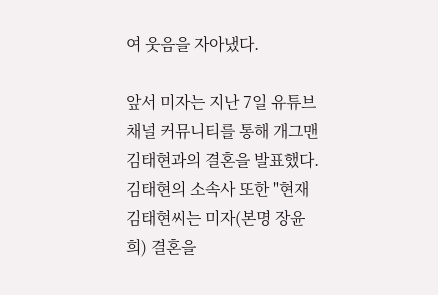여 웃음을 자아냈다.

앞서 미자는 지난 7일 유튜브 채널 커뮤니티를 통해 개그맨 김태현과의 결혼을 발표했다. 김태현의 소속사 또한 "현재 김태현씨는 미자(본명 장윤희) 결혼을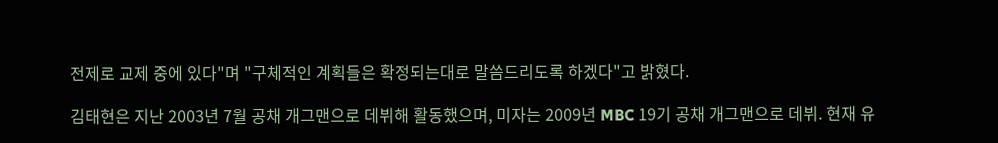전제로 교제 중에 있다"며 "구체적인 계획들은 확정되는대로 말씀드리도록 하겠다"고 밝혔다.

김태현은 지난 2003년 7월 공채 개그맨으로 데뷔해 활동했으며, 미자는 2009년 MBC 19기 공채 개그맨으로 데뷔. 현재 유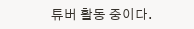튜버 활동 중이다.